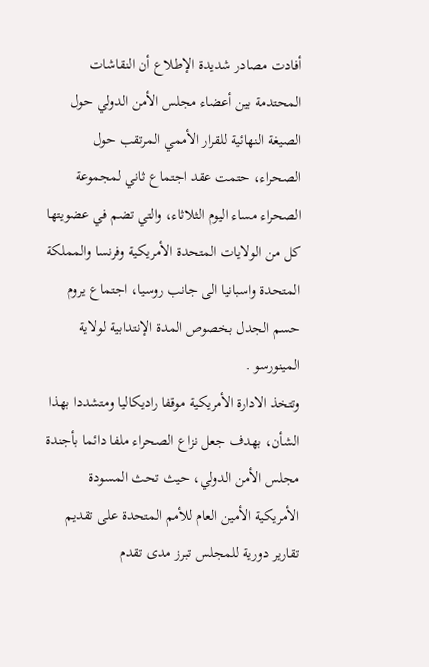أفادت مصادر شديدة الإطلاع أن النقاشات المحتدمة بين أعضاء مجلس الأمن الدولي حول الصيغة النهائية للقرار الأممي المرتقب حول الصحراء، حتمت عقد اجتماع ثاني لمجموعة الصحراء مساء اليوم الثلاثاء، والتي تضم في عضويتها كل من الولايات المتحدة الأمريكية وفرنسا والمملكة المتحدة واسبانيا الى جانب روسيا، اجتماع يروم حسم الجدل بخصوص المدة الإنتدابية لولاية المينورسو .
وتتخذ الادارة الأمريكية موقفا راديكاليا ومتشددا بهذا الشأن، بهدف جعل نزاع الصحراء ملفا دائما بأجندة مجلس الأمن الدولي، حيث تحث المسودة الأمريكية الأمين العام للأمم المتحدة على تقديم تقارير دورية للمجلس تبرز مدى تقدم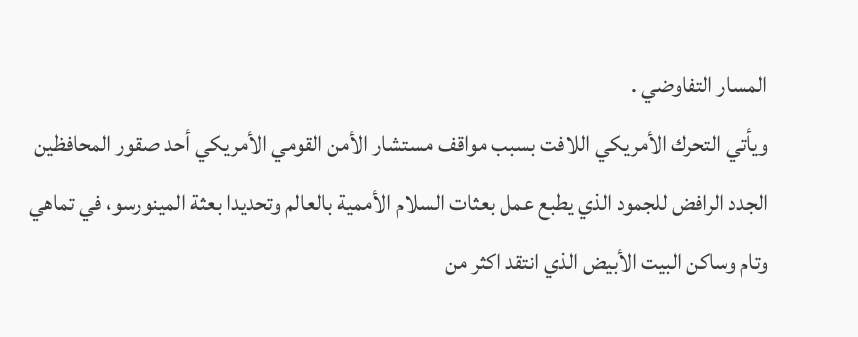المسار التفاوضي .
ويأتي التحرك الأمريكي اللافت بسبب مواقف مستشار الأمن القومي الأمريكي أحد صقور المحافظين الجدد الرافض للجمود الذي يطبع عمل بعثات السلام الأممية بالعالم وتحديدا بعثة المينورسو، في تماهي وتام وساكن البيت الأبيض الذي انتقد اكثر من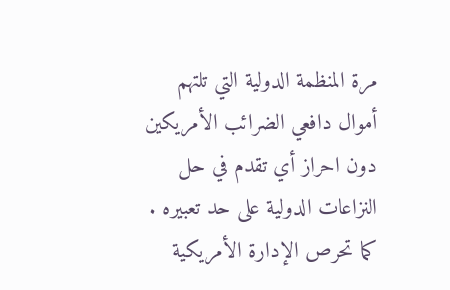مرة المنظمة الدولية التي تلتهم أموال دافعي الضرائب الأمريكين دون احراز أي تقدم في حل النزاعات الدولية على حد تعبيره .
كما تحرص الإدارة الأمريكية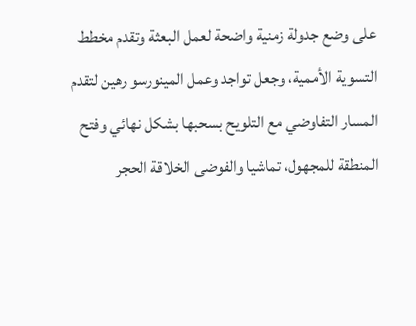على وضع جدولة زمنية واضحة لعمل البعثة وتقدم مخطط التسوية الأممية، وجعل تواجد وعمل المينورسو رهين لتقدم المسار التفاوضي مع التلويح بسحبها بشكل نهائي وفتح المنطقة للمجهول، تماشيا والفوضى الخلاقة الحجر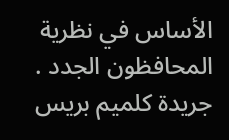الأساس في نظرية المحافظون الجدد .
جريدة كلميم بريس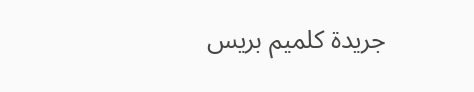جريدة كلميم بريس